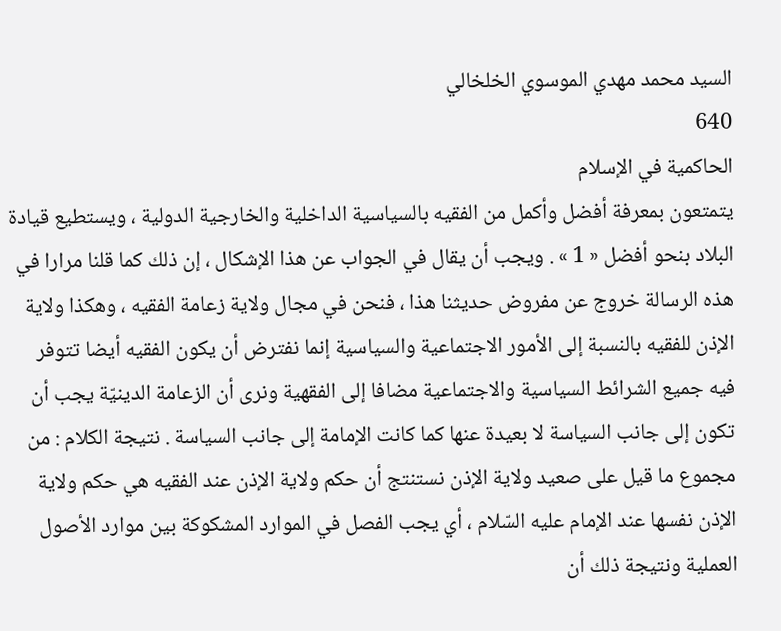السيد محمد مهدي الموسوي الخلخالي
640
الحاكمية في الإسلام
يتمتعون بمعرفة أفضل وأكمل من الفقيه بالسياسية الداخلية والخارجية الدولية ، ويستطيع قيادة البلاد بنحو أفضل « 1 » . ويجب أن يقال في الجواب عن هذا الإشكال ، إن ذلك كما قلنا مرارا في هذه الرسالة خروج عن مفروض حديثنا هذا ، فنحن في مجال ولاية زعامة الفقيه ، وهكذا ولاية الإذن للفقيه بالنسبة إلى الأمور الاجتماعية والسياسية إنما نفترض أن يكون الفقيه أيضا تتوفر فيه جميع الشرائط السياسية والاجتماعية مضافا إلى الفقهية ونرى أن الزعامة الدينيّة يجب أن تكون إلى جانب السياسة لا بعيدة عنها كما كانت الإمامة إلى جانب السياسة . نتيجة الكلام : من مجموع ما قيل على صعيد ولاية الإذن نستنتج أن حكم ولاية الإذن عند الفقيه هي حكم ولاية الإذن نفسها عند الإمام عليه السّلام ، أي يجب الفصل في الموارد المشكوكة بين موارد الأصول العملية ونتيجة ذلك أن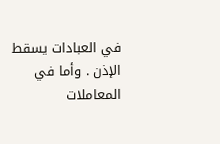في العبادات يسقط الإذن . وأما في المعاملات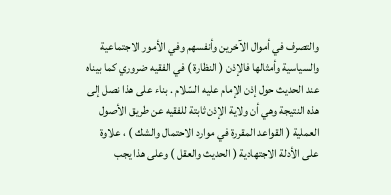والتصرف في أموال الآخرين وأنفسهم وفي الأمور الاجتماعية والسياسية وأمثالها فالإذن ( النظارة ) في الفقيه ضروري كما بيناه عند الحديث حول إذن الإمام عليه السّلام . بناء على هذا نصل إلى هذه النتيجة وهي أن ولاية الإذن ثابتة للفقيه عن طريق الأصول العملية ( القواعد المقررة في موارد الاحتمال والشك ) ، علاوة على الأدلة الاجتهادية ( الحديث والعقل ) وعلى هذا يجب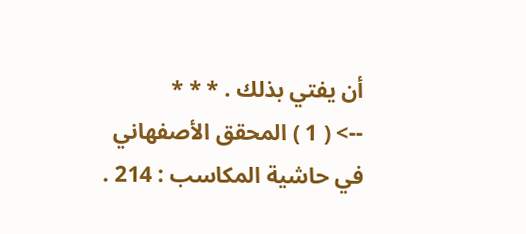أن يفتي بذلك . * * *
--> ( 1 ) المحقق الأصفهاني في حاشية المكاسب : 214 .